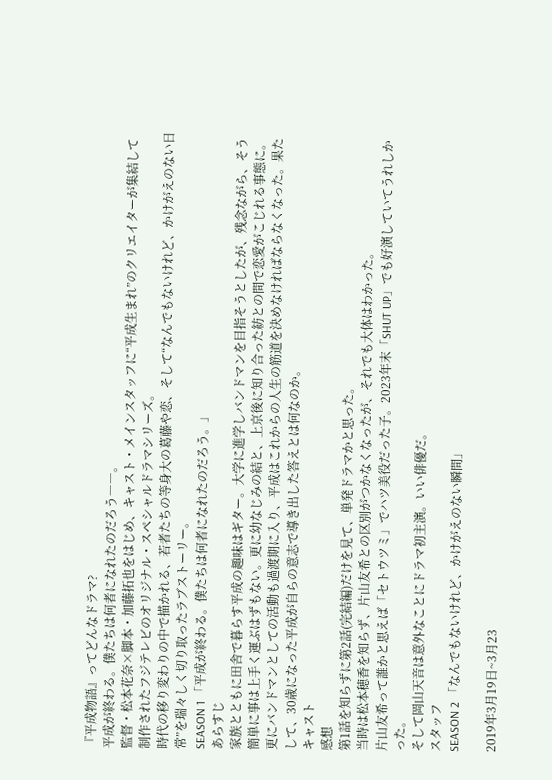『平成物語』ってどんなドラマ?
平成が終わる。僕たちは何者になれたのだろう――。
監督・松本花奈×脚本・加藤拓也をはじめ、キャスト・メインスタッフに“平成生まれ”のクリエイターが集結して制作されたフジテレビのオリジナル・スペシャルドラマシリーズ。
時代の移り変わりの中で描かれる、若者たちの等身大の葛藤や恋、そして“なんでもないけれど、かけがえのない日常”を瑞々しく切り取ったラブストーリー。
SEASON 1 「平成が終わる。僕たちは何者になれたのだろう。」
あらすじ
家族とともに田舎で暮らす平成の趣味はギター。大学に進学しバンドマンを目指そうとしたが、残念ながら、そう簡単に事は上手く運ぶはずもない。更に幼なじみの結と、上京後に知り合った紡との間で恋愛がこじれる事態に。更にバンドマンとしての活動も過渡期に入り、平成はこれからの人生の筋道を決めなければならなくなった。果たして、30歳になった平成が自らの意志で導き出した答えとは何なのか。
キャスト
感想
第1話を知らずに第2話(完結編)だけを見て、単発ドラマかと思った。
当時は松本穂香を知らず、片山友希との区別がつかなくなったが、それでも大体はわかった。
片山友希って誰かと思えば「セトウツミ」でハツ美役だった子。2023年末「SHUT UP」でも好演していてうれしかった。
そして岡山天音は意外なことにドラマ初主演。いい俳優だ。
スタッフ
SEASON 2 「なんでもないけれど、かけがえのない瞬間」

2019年3月19日~3月23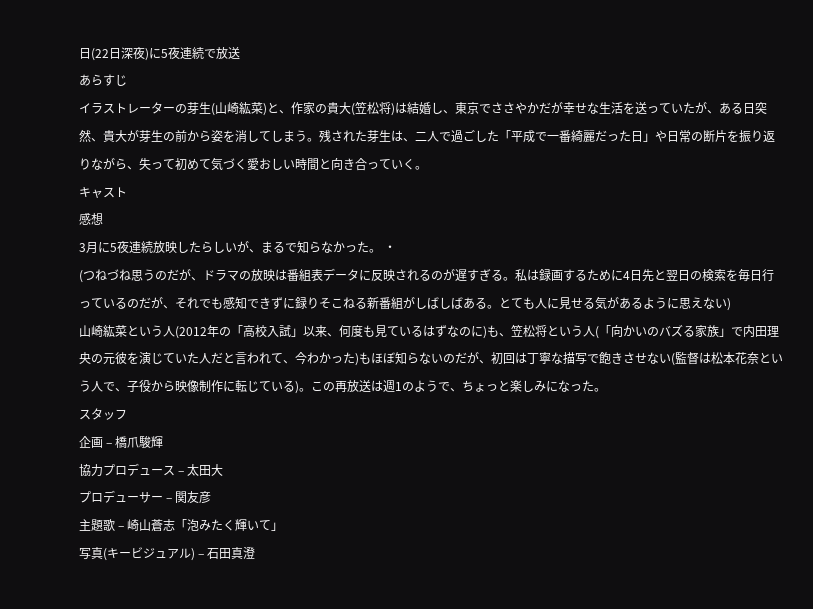日(22日深夜)に5夜連続で放送
あらすじ
イラストレーターの芽生(山崎紘菜)と、作家の貴大(笠松将)は結婚し、東京でささやかだが幸せな生活を送っていたが、ある日突然、貴大が芽生の前から姿を消してしまう。残された芽生は、二人で過ごした「平成で一番綺麗だった日」や日常の断片を振り返りながら、失って初めて気づく愛おしい時間と向き合っていく。
キャスト
感想
3月に5夜連続放映したらしいが、まるで知らなかった。 ・
(つねづね思うのだが、ドラマの放映は番組表データに反映されるのが遅すぎる。私は録画するために4日先と翌日の検索を毎日行っているのだが、それでも感知できずに録りそこねる新番組がしばしばある。とても人に見せる気があるように思えない)
山崎紘菜という人(2012年の「高校入試」以来、何度も見ているはずなのに)も、笠松将という人(「向かいのバズる家族」で内田理央の元彼を演じていた人だと言われて、今わかった)もほぼ知らないのだが、初回は丁寧な描写で飽きさせない(監督は松本花奈という人で、子役から映像制作に転じている)。この再放送は週1のようで、ちょっと楽しみになった。
スタッフ
企画 – 橋爪駿輝
協力プロデュース – 太田大
プロデューサー – 関友彦
主題歌 – 崎山蒼志「泡みたく輝いて」
写真(キービジュアル) – 石田真澄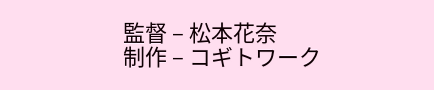監督 – 松本花奈
制作 – コギトワーク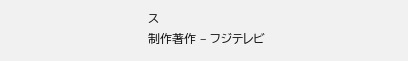ス
制作著作 – フジテレビ